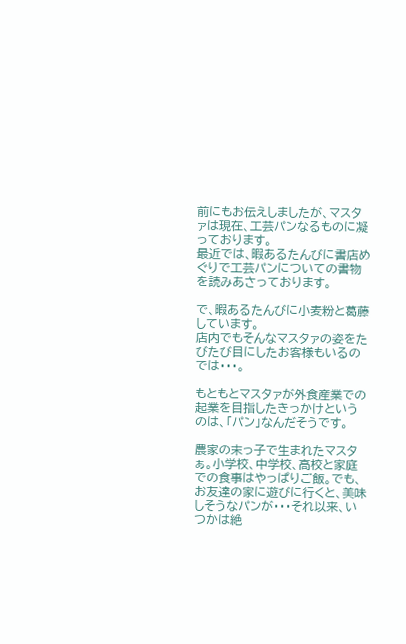前にもお伝えしましたが、マスタァは現在、工芸パンなるものに凝っております。
最近では、暇あるたんびに書店めぐりで工芸パンについての書物を読みあさっております。

で、暇あるたんびに小麦粉と葛藤しています。
店内でもそんなマスタァの姿をたびたび目にしたお客様もいるのでは・・・。

もともとマスタァが外食産業での起業を目指したきっかけというのは、「パン」なんだそうです。

農家の末っ子で生まれたマスタぁ。小学校、中学校、高校と家庭での食事はやっぱりご飯。でも、お友達の家に遊びに行くと、美味しそうなパンが・・・それ以来、いつかは絶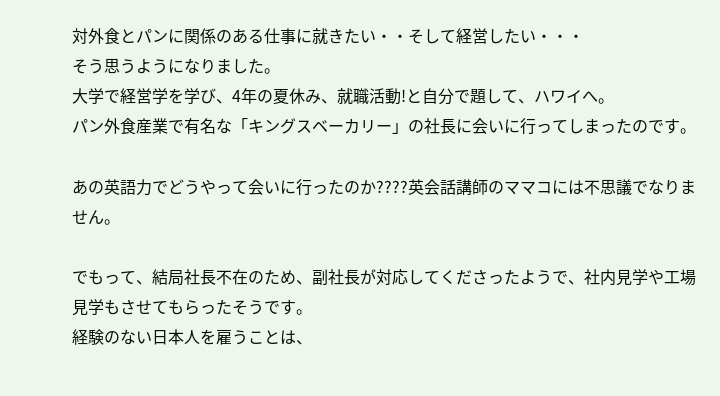対外食とパンに関係のある仕事に就きたい・・そして経営したい・・・
そう思うようになりました。
大学で経営学を学び、4年の夏休み、就職活動!と自分で題して、ハワイへ。
パン外食産業で有名な「キングスベーカリー」の社長に会いに行ってしまったのです。

あの英語力でどうやって会いに行ったのか????英会話講師のママコには不思議でなりません。

でもって、結局社長不在のため、副社長が対応してくださったようで、社内見学や工場見学もさせてもらったそうです。
経験のない日本人を雇うことは、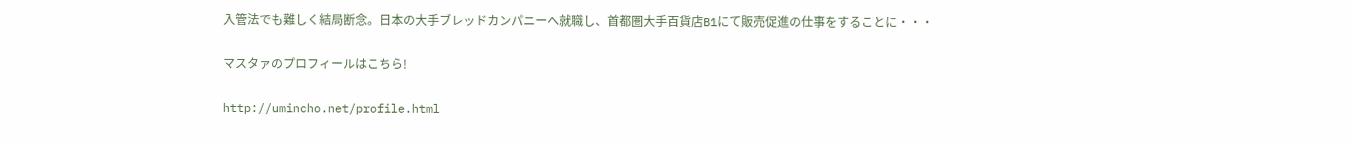入管法でも難しく結局断念。日本の大手ブレッドカンパニーへ就職し、首都圏大手百貨店B1にて販売促進の仕事をすることに・・・

マスタァのプロフィールはこちら!

http://umincho.net/profile.html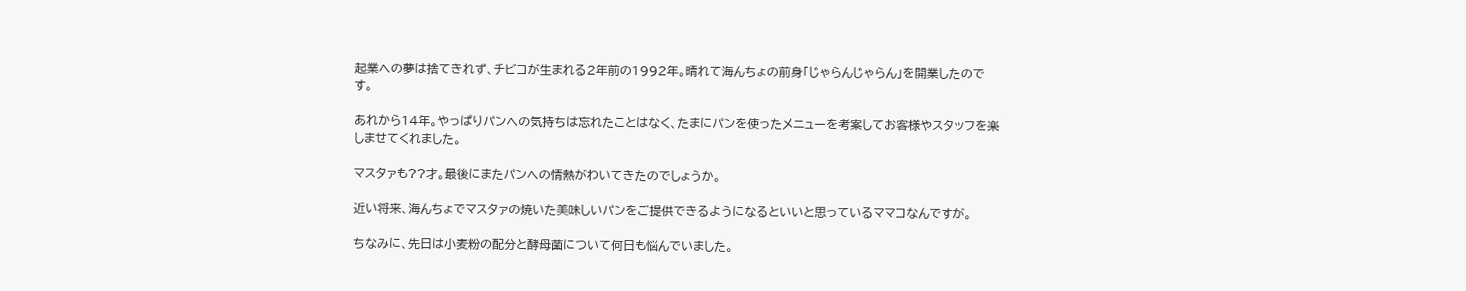起業への夢は捨てきれず、チビコが生まれる2年前の1992年。晴れて海んちょの前身「じゃらんじゃらん」を開業したのです。

あれから14年。やっぱりパンへの気持ちは忘れたことはなく、たまにパンを使ったメニューを考案してお客様やスタッフを楽しませてくれました。

マスタァも??才。最後にまたパンへの情熱がわいてきたのでしょうか。

近い将来、海んちょでマスタァの焼いた美味しいパンをご提供できるようになるといいと思っているママコなんですが。

ちなみに、先日は小麦粉の配分と酵母菌について何日も悩んでいました。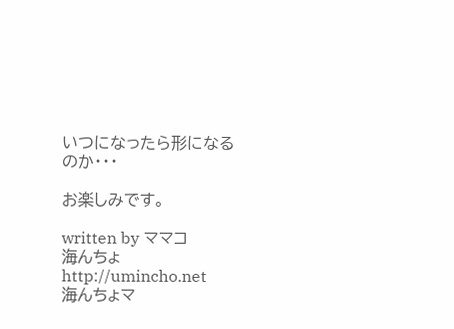いつになったら形になるのか・・・

お楽しみです。

written by ママコ
海んちょ http://umincho.net
海んちょマ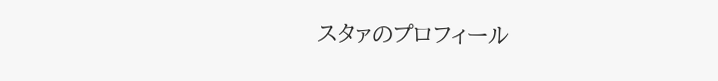スタァのプロフィール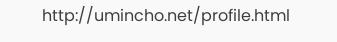http://umincho.net/profile.html